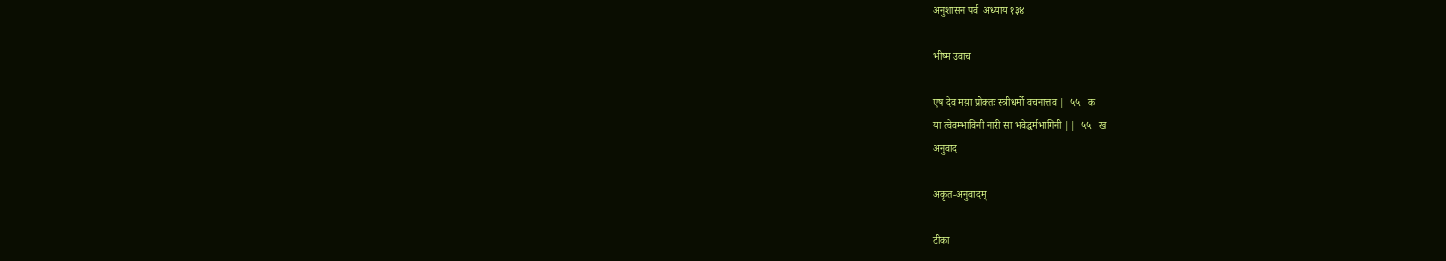अनुशासन पर्व  अध्याय १३४

भीष्म उवाच

एष देव मय़ा प्रोक्तः स्त्रीधर्मो वचनात्तव |  ५५   क
या त्वेवम्भाविनी नारी सा भवेद्धर्मभागिनी ||  ५५   ख
अनुवाद

अकृत-अनुवादम्

टीका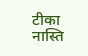टीका नास्ति